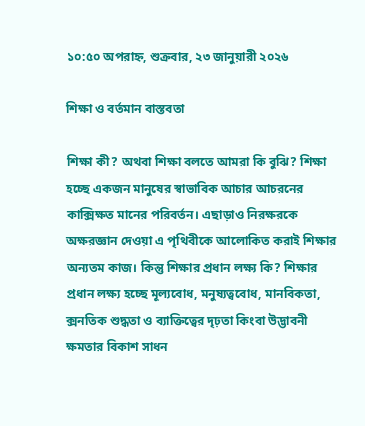১০:৫০ অপরাহ্ন, শুক্রবার, ২৩ জানুয়ারী ২০২৬

শিক্ষা ও বর্তমান বাস্তবতা

শিক্ষা কী? অথবা শিক্ষা বলতে আমরা কি বুঝি? শিক্ষা হচ্ছে একজন মানুষের স্বাভাবিক আচার আচরনের
কাক্সিক্ষত মানের পরিবর্তন। এছাড়াও নিরক্ষরকে অক্ষরজ্ঞান দেওয়া এ পৃথিবীকে আলোকিত করাই শিক্ষার
অন্যতম কাজ। কিন্তু শিক্ষার প্রধান লক্ষ্য কি? শিক্ষার প্রধান লক্ষ্য হচ্ছে মূল্যবোধ, মনুষ্যত্ববোধ, মানবিকতা,
ক্সনতিক শুদ্ধতা ও ব্যাক্তিত্বের দৃঢ়তা কিংবা উদ্ভাবনী ক্ষমতার বিকাশ সাধন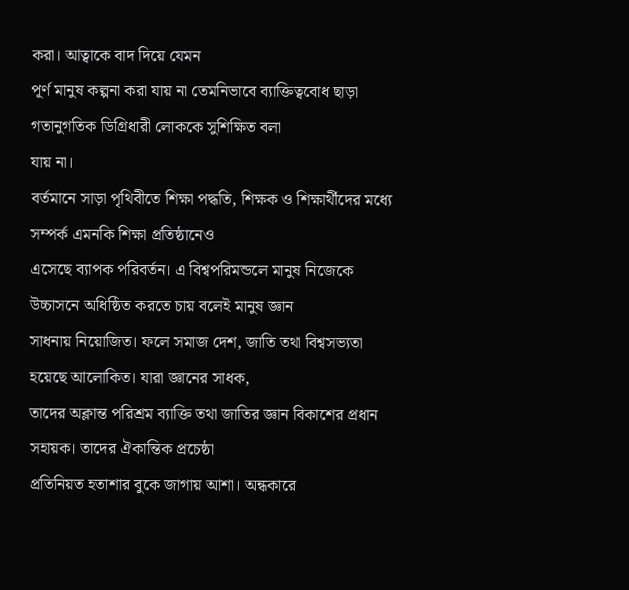করা। আত্বাকে বাদ দিয়ে যেমন
পূর্ণ মানুষ কল্পনা করা যায় না তেমনিভাবে ব্যাক্তিত্ববোধ ছাড়া গতানুগতিক ডিগ্রিধারী লোককে সুশিক্ষিত বলা
যায় না।
বর্তমানে সাড়া পৃথিবীতে শিক্ষা পদ্ধতি, শিক্ষক ও শিক্ষার্থীদের মধ্যে সম্পর্ক এমনকি শিক্ষা প্রতিষ্ঠানেও
এসেছে ব্যাপক পরিবর্তন। এ বিশ্বপরিমন্ডলে মানুষ নিজেকে উচ্চাসনে অধিষ্ঠিত করতে চায় বলেই মানুষ জ্ঞান
সাধনায় নিয়োজিত। ফলে সমাজ দেশ, জাতি তথা বিশ্বসভ্যতা হয়েছে আলোকিত। যারা জ্ঞানের সাধক,
তাদের অক্লান্ত পরিশ্রম ব্যাক্তি তথা জাতির জ্ঞান বিকাশের প্রধান সহায়ক। তাদের ঐকান্তিক প্রচেষ্ঠা
প্রতিনিয়ত হতাশার বুকে জাগায় আশা। অন্ধকারে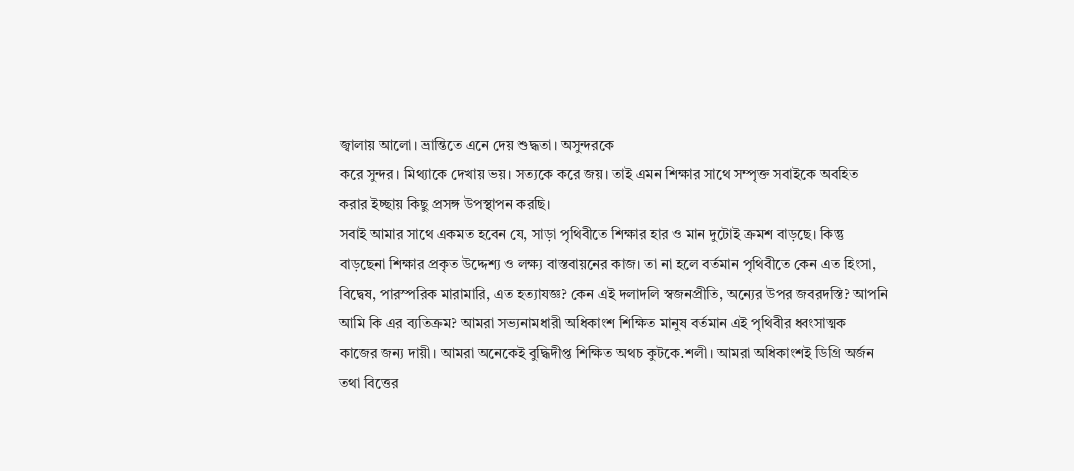জ্বালায় আলো। ভ্রান্তিতে এনে দেয় শুদ্ধতা। অসুন্দরকে
করে সুন্দর। মিথ্যাকে দেখায় ভয়। সত্যকে করে জয়। তাই এমন শিক্ষার সাথে সম্পৃক্ত সবাইকে অবহিত
করার ইচ্ছায় কিছু প্রসঙ্গ উপস্থাপন করছি।
সবাই আমার সাথে একমত হবেন যে, সাড়া পৃথিবীতে শিক্ষার হার ও মান দুটোই ক্রমশ বাড়ছে। কিন্তু
বাড়ছেনা শিক্ষার প্রকৃত উদ্দেশ্য ও লক্ষ্য বাস্তবায়নের কাজ। তা না হলে বর্তমান পৃথিবীতে কেন এত হিংসা,
বিদ্বেষ, পারস্পরিক মারামারি, এত হত্যাযজ্ঞ? কেন এই দলাদলি স্বজনপ্রীতি, অন্যের উপর জবরদস্তি? আপনি
আমি কি এর ব্যতিক্রম? আমরা সভ্যনামধারী অধিকাংশ শিক্ষিত মানুষ বর্তমান এই পৃথিবীর ধ্বংসাত্মক
কাজের জন্য দায়ী। আমরা অনেকেই বুদ্ধিদীপ্ত শিক্ষিত অথচ কুটকে․শলী। আমরা অধিকাংশই ডিগ্রি অর্জন
তথা বিত্তের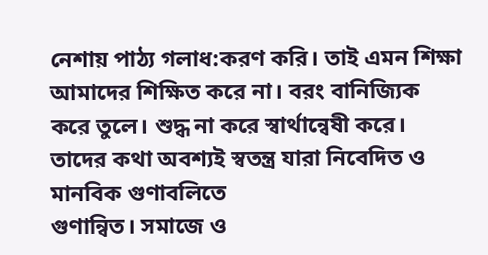নেশায় পাঠ্য গলাধ:করণ করি। তাই এমন শিক্ষা আমাদের শিক্ষিত করে না। বরং বানিজ্যিক
করে তুলে। শুদ্ধ না করে স্বার্থান্বেষী করে। তাদের কথা অবশ্যই স্বতন্ত্র যারা নিবেদিত ও মানবিক গুণাবলিতে
গুণান্বিত। সমাজে ও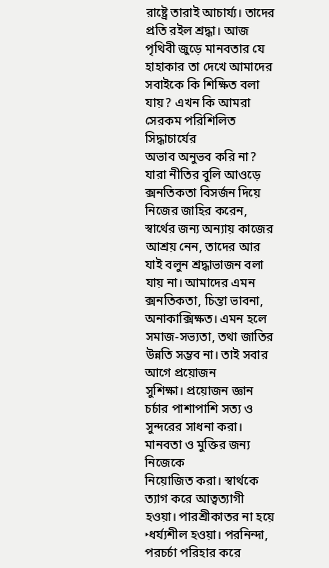রাষ্ট্রে তারাই আচার্য্য। তাদের প্রতি রইল শ্রদ্ধা। আজ পৃথিবী জুড়ে মানবতার যে
হাহাকার তা দেখে আমাদের সবাইকে কি শিক্ষিত বলা যায়? এখন কি আমরা সেরকম পরিশিলিত সিদ্ধাচার্যের
অভাব অনুভব করি না?
যারা নীতির বুলি আওড়ে ক্সনতিকতা বিসর্জন দিয়ে নিজের জাহির করেন, স্বার্থের জন্য অন্যায় কাজের
আশ্রয় নেন, তাদের আর যাই বলুন শ্রদ্ধাভাজন বলা যায় না। আমাদের এমন ক্সনতিকতা, চিন্তা ভাবনা,
অনাকাক্সিক্ষত। এমন হলে সমাজ-সভ্যতা, তথা জাতির উন্নতি সম্ভব না। তাই সবার আগে প্রয়োজন
সুশিক্ষা। প্রয়োজন জ্ঞান চর্চার পাশাপাশি সত্য ও সুন্দরের সাধনা করা। মানবতা ও মুক্তির জন্য নিজেকে
নিয়োজিত করা। স্বার্থকে ত্যাগ করে আত্বত্যাগী হওয়া। পারশ্রীকাতর না হয়ে ‣ধর্য্যশীল হওয়া। পরনিন্দা,
পরচর্চা পরিহার করে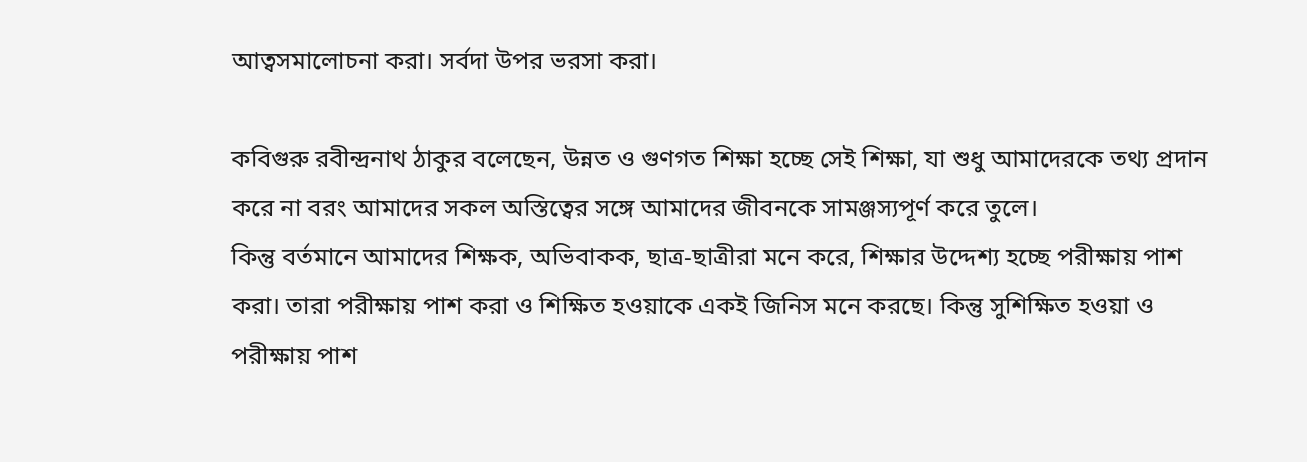আত্বসমালোচনা করা। সর্বদা উপর ভরসা করা।

কবিগুরু রবীন্দ্রনাথ ঠাকুর বলেছেন, উন্নত ও গুণগত শিক্ষা হচ্ছে সেই শিক্ষা, যা শুধু আমাদেরকে তথ্য প্রদান
করে না বরং আমাদের সকল অস্তিত্বের সঙ্গে আমাদের জীবনকে সামঞ্জস্যপূর্ণ করে তুলে।
কিন্তু বর্তমানে আমাদের শিক্ষক, অভিবাকক, ছাত্র-ছাত্রীরা মনে করে, শিক্ষার উদ্দেশ্য হচ্ছে পরীক্ষায় পাশ
করা। তারা পরীক্ষায় পাশ করা ও শিক্ষিত হওয়াকে একই জিনিস মনে করছে। কিন্তু সুশিক্ষিত হওয়া ও
পরীক্ষায় পাশ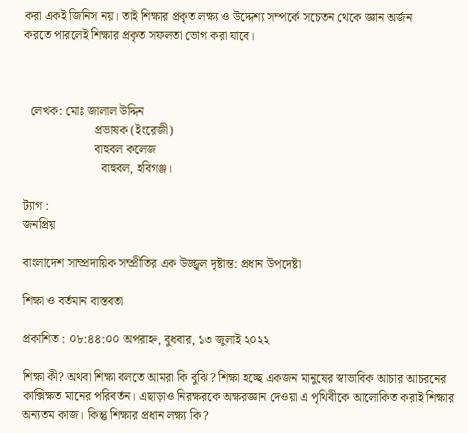করা একই জিনিস নয়। তাই শিক্ষার প্রকৃত লক্ষ্য ও উদ্দেশ্য সম্পর্কে সচেতন থেকে জ্ঞান অর্জন
করতে পারলেই শিক্ষার প্রকৃত সফলতা ভোগ করা যাবে।



  লেখক: মোঃ জালাল উদ্দিন
                       প্রভাষক (ইংরেজী)
                       বাহুবল কলেজ
                         বাহুবল, হবিগঞ্জ।

ট্যাগ :
জনপ্রিয়

বাংলাদেশ সাম্প্রদায়িক সম্প্রীতির এক উজ্জ্বল দৃষ্টান্ত: প্রধান উপদেষ্টা

শিক্ষা ও বর্তমান বাস্তবতা

প্রকাশিত : ০৮:৪৪:০০ অপরাহ্ন, বুধবার, ১৩ জুলাই ২০২২

শিক্ষা কী? অথবা শিক্ষা বলতে আমরা কি বুঝি? শিক্ষা হচ্ছে একজন মানুষের স্বাভাবিক আচার আচরনের
কাক্সিক্ষত মানের পরিবর্তন। এছাড়াও নিরক্ষরকে অক্ষরজ্ঞান দেওয়া এ পৃথিবীকে আলোকিত করাই শিক্ষার
অন্যতম কাজ। কিন্তু শিক্ষার প্রধান লক্ষ্য কি?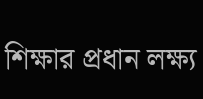শিক্ষার প্রধান লক্ষ্য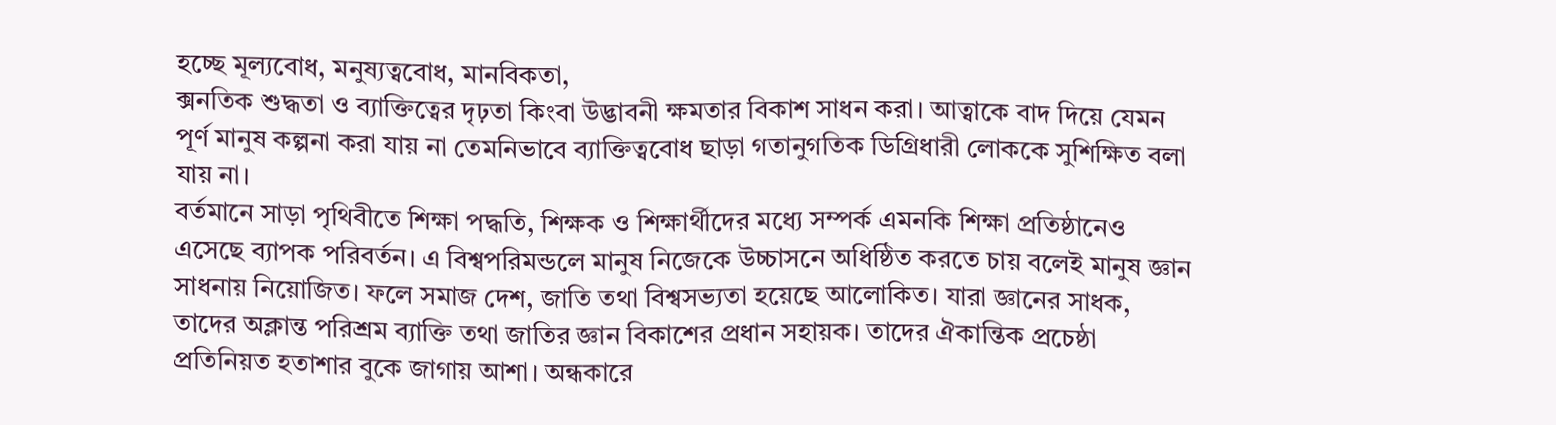হচ্ছে মূল্যবোধ, মনুষ্যত্ববোধ, মানবিকতা,
ক্সনতিক শুদ্ধতা ও ব্যাক্তিত্বের দৃঢ়তা কিংবা উদ্ভাবনী ক্ষমতার বিকাশ সাধন করা। আত্বাকে বাদ দিয়ে যেমন
পূর্ণ মানুষ কল্পনা করা যায় না তেমনিভাবে ব্যাক্তিত্ববোধ ছাড়া গতানুগতিক ডিগ্রিধারী লোককে সুশিক্ষিত বলা
যায় না।
বর্তমানে সাড়া পৃথিবীতে শিক্ষা পদ্ধতি, শিক্ষক ও শিক্ষার্থীদের মধ্যে সম্পর্ক এমনকি শিক্ষা প্রতিষ্ঠানেও
এসেছে ব্যাপক পরিবর্তন। এ বিশ্বপরিমন্ডলে মানুষ নিজেকে উচ্চাসনে অধিষ্ঠিত করতে চায় বলেই মানুষ জ্ঞান
সাধনায় নিয়োজিত। ফলে সমাজ দেশ, জাতি তথা বিশ্বসভ্যতা হয়েছে আলোকিত। যারা জ্ঞানের সাধক,
তাদের অক্লান্ত পরিশ্রম ব্যাক্তি তথা জাতির জ্ঞান বিকাশের প্রধান সহায়ক। তাদের ঐকান্তিক প্রচেষ্ঠা
প্রতিনিয়ত হতাশার বুকে জাগায় আশা। অন্ধকারে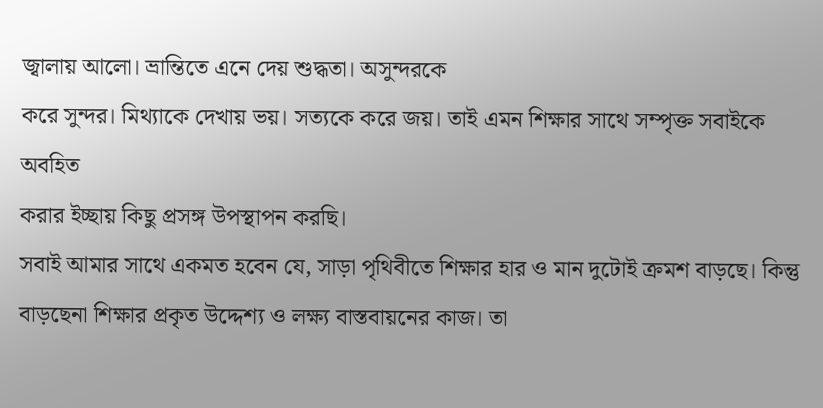জ্বালায় আলো। ভ্রান্তিতে এনে দেয় শুদ্ধতা। অসুন্দরকে
করে সুন্দর। মিথ্যাকে দেখায় ভয়। সত্যকে করে জয়। তাই এমন শিক্ষার সাথে সম্পৃক্ত সবাইকে অবহিত
করার ইচ্ছায় কিছু প্রসঙ্গ উপস্থাপন করছি।
সবাই আমার সাথে একমত হবেন যে, সাড়া পৃথিবীতে শিক্ষার হার ও মান দুটোই ক্রমশ বাড়ছে। কিন্তু
বাড়ছেনা শিক্ষার প্রকৃত উদ্দেশ্য ও লক্ষ্য বাস্তবায়নের কাজ। তা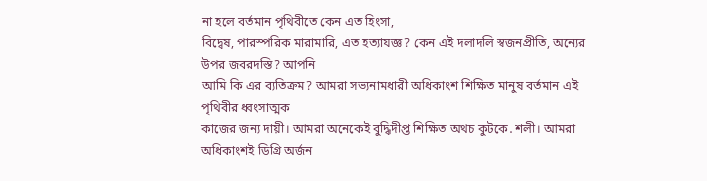না হলে বর্তমান পৃথিবীতে কেন এত হিংসা,
বিদ্বেষ, পারস্পরিক মারামারি, এত হত্যাযজ্ঞ? কেন এই দলাদলি স্বজনপ্রীতি, অন্যের উপর জবরদস্তি? আপনি
আমি কি এর ব্যতিক্রম? আমরা সভ্যনামধারী অধিকাংশ শিক্ষিত মানুষ বর্তমান এই পৃথিবীর ধ্বংসাত্মক
কাজের জন্য দায়ী। আমরা অনেকেই বুদ্ধিদীপ্ত শিক্ষিত অথচ কুটকে․শলী। আমরা অধিকাংশই ডিগ্রি অর্জন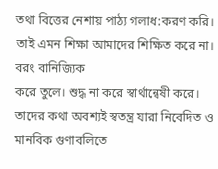তথা বিত্তের নেশায় পাঠ্য গলাধ:করণ করি। তাই এমন শিক্ষা আমাদের শিক্ষিত করে না। বরং বানিজ্যিক
করে তুলে। শুদ্ধ না করে স্বার্থান্বেষী করে। তাদের কথা অবশ্যই স্বতন্ত্র যারা নিবেদিত ও মানবিক গুণাবলিতে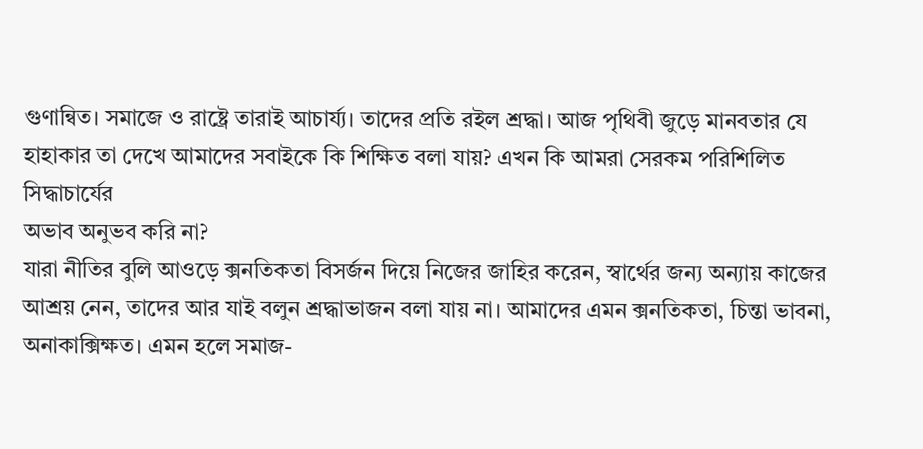গুণান্বিত। সমাজে ও রাষ্ট্রে তারাই আচার্য্য। তাদের প্রতি রইল শ্রদ্ধা। আজ পৃথিবী জুড়ে মানবতার যে
হাহাকার তা দেখে আমাদের সবাইকে কি শিক্ষিত বলা যায়? এখন কি আমরা সেরকম পরিশিলিত সিদ্ধাচার্যের
অভাব অনুভব করি না?
যারা নীতির বুলি আওড়ে ক্সনতিকতা বিসর্জন দিয়ে নিজের জাহির করেন, স্বার্থের জন্য অন্যায় কাজের
আশ্রয় নেন, তাদের আর যাই বলুন শ্রদ্ধাভাজন বলা যায় না। আমাদের এমন ক্সনতিকতা, চিন্তা ভাবনা,
অনাকাক্সিক্ষত। এমন হলে সমাজ-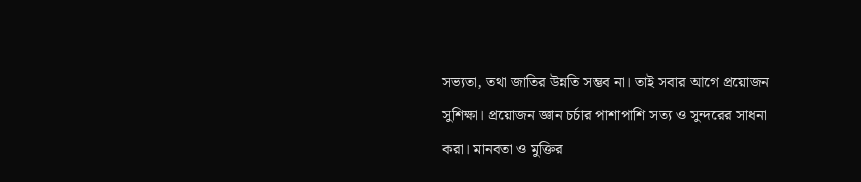সভ্যতা, তথা জাতির উন্নতি সম্ভব না। তাই সবার আগে প্রয়োজন
সুশিক্ষা। প্রয়োজন জ্ঞান চর্চার পাশাপাশি সত্য ও সুন্দরের সাধনা করা। মানবতা ও মুক্তির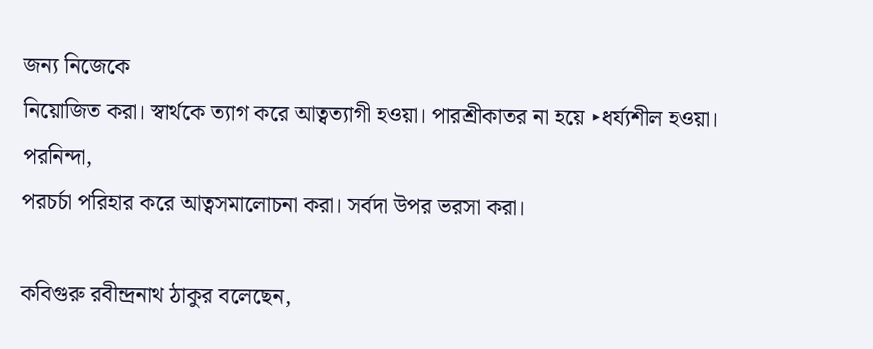জন্য নিজেকে
নিয়োজিত করা। স্বার্থকে ত্যাগ করে আত্বত্যাগী হওয়া। পারশ্রীকাতর না হয়ে ‣ধর্য্যশীল হওয়া। পরনিন্দা,
পরচর্চা পরিহার করে আত্বসমালোচনা করা। সর্বদা উপর ভরসা করা।

কবিগুরু রবীন্দ্রনাথ ঠাকুর বলেছেন,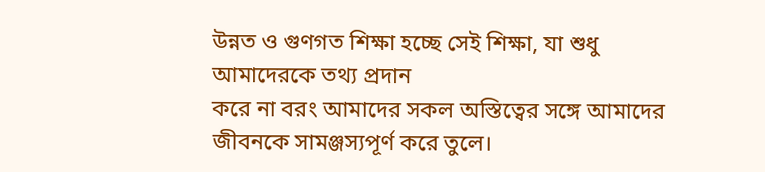উন্নত ও গুণগত শিক্ষা হচ্ছে সেই শিক্ষা, যা শুধু আমাদেরকে তথ্য প্রদান
করে না বরং আমাদের সকল অস্তিত্বের সঙ্গে আমাদের জীবনকে সামঞ্জস্যপূর্ণ করে তুলে।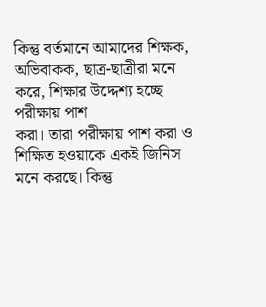কিন্তু বর্তমানে আমাদের শিক্ষক, অভিবাকক, ছাত্র-ছাত্রীরা মনে করে, শিক্ষার উদ্দেশ্য হচ্ছে পরীক্ষায় পাশ
করা। তারা পরীক্ষায় পাশ করা ও শিক্ষিত হওয়াকে একই জিনিস মনে করছে। কিন্তু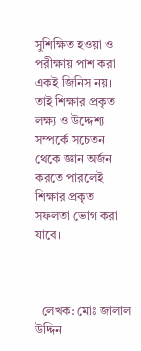সুশিক্ষিত হওয়া ও
পরীক্ষায় পাশ করা একই জিনিস নয়। তাই শিক্ষার প্রকৃত লক্ষ্য ও উদ্দেশ্য সম্পর্কে সচেতন থেকে জ্ঞান অর্জন
করতে পারলেই শিক্ষার প্রকৃত সফলতা ভোগ করা যাবে।



  লেখক: মোঃ জালাল উদ্দিন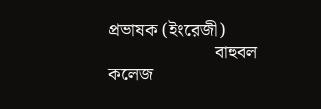প্রভাষক (ইংরেজী)
                       বাহুবল কলেজ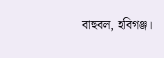বাহুবল, হবিগঞ্জ।